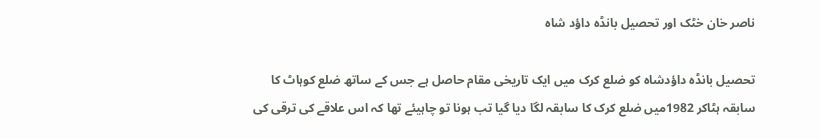ناصر خان خٹک اور تحصیل بانڈہ داؤد شاہ

تحصیل بانڈہ داؤدشاہ کو ضلع کرک میں ایک تاریخی مقام حاصل ہے جس کے ساتھ ضلع کوہاٹ کا سابقہ ہٹاکر 1982میں ضلع کرک کا سابقہ لگا دیا گیا تب ہونا تو چاہیئے تھا کہ اس علاقے کی ترقی کی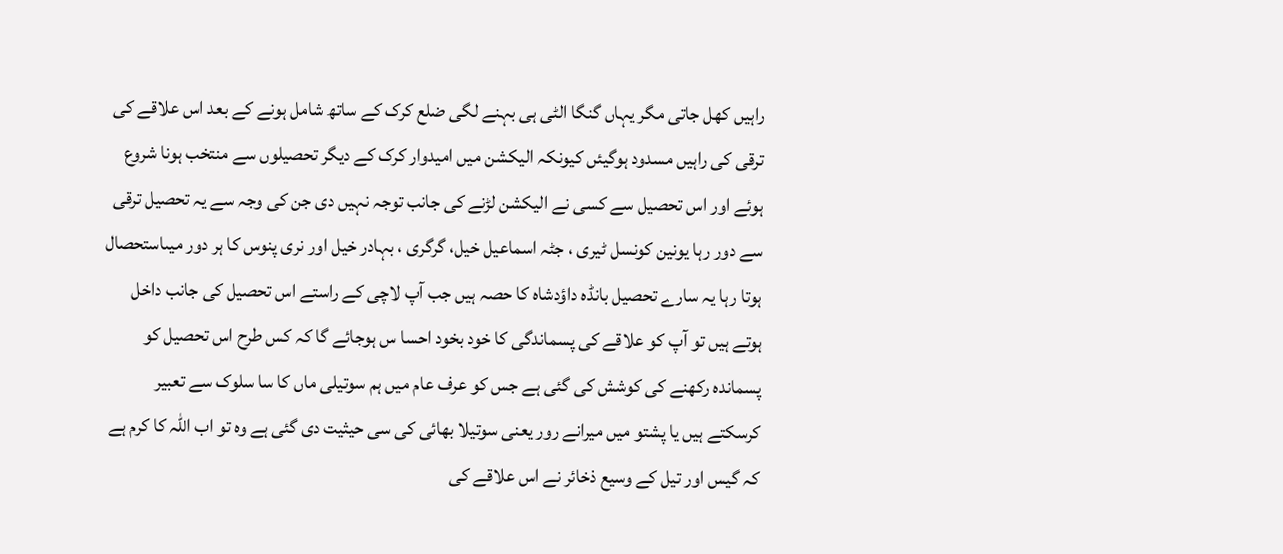راہیں کھل جاتی مگر یہاں گنگا الٹی ہی بہنے لگی ضلع کرک کے ساتھ شامل ہونے کے بعد اس علاقے کی ترقی کی راہیں مسدود ہوگیئں کیونکہ الیکشن میں امیدوار کرک کے دیگر تحصیلوں سے منتخب ہونا شروع ہوئے اور اس تحصیل سے کسی نے الیکشن لڑنے کی جانب توجہ نہیں دی جن کی وجہ سے یہ تحصیل ترقی سے دور رہا یونین کونسل ٹیری ، جٹہ اسماعیل خیل، گرگری ، بہادر خیل اور نری پنوس کا ہر دور میںاستحصال ہوتا رہا یہ سارے تحصیل بانڈہ داؤدشاہ کا حصہ ہیں جب آپ لاچی کے راستے اس تحصیل کی جانب داخل ہوتے ہیں تو آپ کو علاقے کی پسماندگی کا خود بخود احسا س ہوجائے گا کہ کس طرح اس تحصیل کو پسماندہ رکھنے کی کوشش کی گئی ہے جس کو عرف عام میں ہم سوتیلی ماں کا سا سلوک سے تعبیر کرسکتے ہیں یا پشتو میں میرانے رور یعنی سوتیلا بھائی کی سی حیثیت دی گئی ہے وہ تو اب اللہ کا کرم ہے کہ گیس اور تیل کے وسیع ذخائر نے اس علاقے کی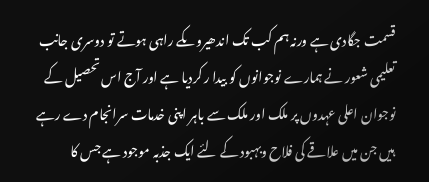قسمت جگادی ہے ورنہ ہم کب تک اندھیروںکے راہی ہوتے تو دوسری جانب تعلیمی شعور نے ہمارے نوجوانوں کو بیدا ر کردیا ہے اور آج اس تحصیل کے نوجوان اعلی عہدوں پر ملک اور ملک سے باہر اپنی خدمات سرانجام دے رہے ہیں جن میں علاقے کی فلاح وبہبود کے لئے ایک جذبہ موجود ہے جس کا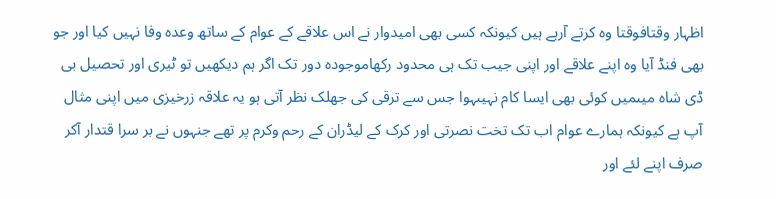اظہار وقتافوقتا وہ کرتے آرہے ہیں کیونکہ کسی بھی امیدوار نے اس علاقے کے عوام کے ساتھ وعدہ وفا نہیں کیا اور جو بھی فنڈ آیا وہ اپنے علاقے اور اپنی جیب تک ہی محدود رکھاموجودہ دور تک اگر ہم دیکھیں تو ٹیری اور تحصیل بی ڈی شاہ میںمیں کوئی بھی ایسا کام نہیںہوا جس سے ترقی کی جھلک نظر آتی ہو یہ علاقہ زرخیزی میں اپنی مثال آپ ہے کیونکہ ہمارے عوام اب تک تخت نصرتی اور کرک کے لیڈران کے رحم وکرم پر تھے جنہوں نے بر سرا قتدار آکر صرف اپنے لئے اور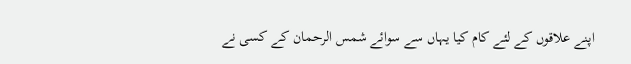اپنے علاقوں کے لئے کام کیا یہاں سے سوائے شمس الرحمان کے کسی نے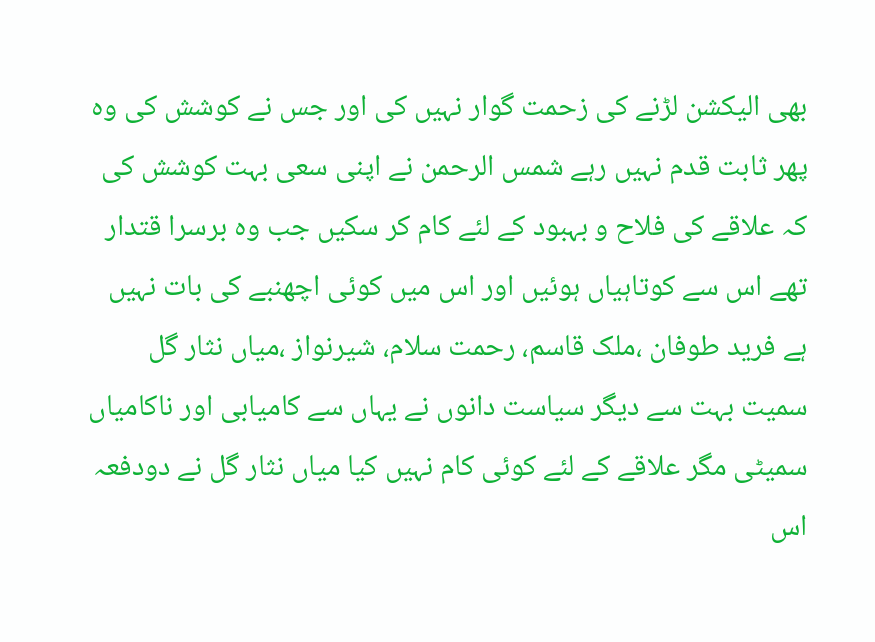بھی الیکشن لڑنے کی زحمت گوار نہیں کی اور جس نے کوشش کی وہ پھر ثابت قدم نہیں رہے شمس الرحمن نے اپنی سعی بہت کوشش کی کہ علاقے کی فلاح و بہبود کے لئے کام کر سکیں جب وہ برسرا قتدار تھے اس سے کوتاہیاں ہوئیں اور اس میں کوئی اچھنبے کی بات نہیں ہے فرید طوفان ،ملک قاسم، رحمت سلام، شیرنواز ،میاں نثار گل سمیت بہت سے دیگر سیاست دانوں نے یہاں سے کامیابی اور ناکامیاں سمیٹی مگر علاقے کے لئے کوئی کام نہیں کیا میاں نثار گل نے دودفعہ اس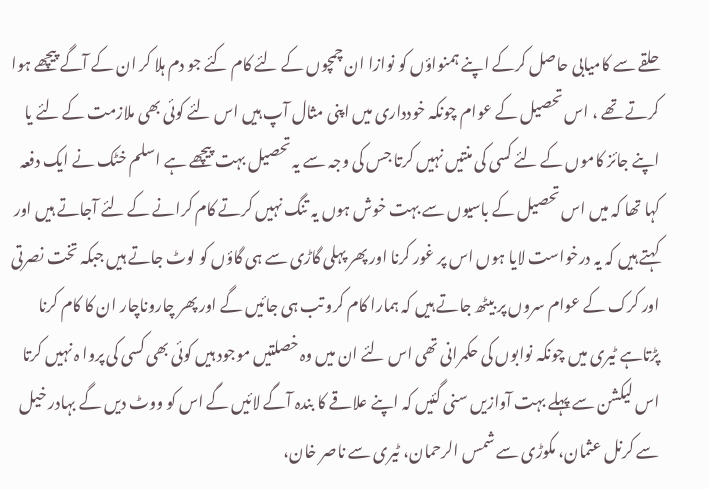حلقے سے کامیابی حاصل کرکے اپنے ہمنواؤں کو نوازا ان چمچوں کے لئے کام کئے جو دم ہلا کر ان کے آگے پیچھے ہوا کرتے تھے ، اس تحصیل کے عوام چونکہ خودداری میں اپنی مثال آپ ہیں اس لئے کوئی بھی ملازمت کے لئے یا اپنے جائز کاموں کے لئے کسی کی منتیں نہیں کرتا جس کی وجہ سے یہ تحصیل بہت پیچھے ہے اسلم خٹک نے ایک دفعہ کہا تھا کہ میں اس تحصیل کے باسیوں سے بہت خوش ہوں یہ تنگ نہیں کرتے کام کرانے کے لئے آجاتے ہیں اور کہتے ہیں کہ یہ درخواست لایا ہوں اس پر غور کرنا اور پھر پہلی گاڑی سے ہی گاؤں کو لوٹ جاتے ہیں جبکہ تخت نصرتی اور کرک کے عوام سروں پر بیٹھ جاتے ہیں کہ ہمارا کام کرو تب ہی جائیں گے اور پھر چاروناچار ان کا کام کرنا پڑتاہے ٹیری میں چونکہ نوابوں کی حکمرانی تھی اس لئے ان میں وہ خصلتیں موجود ہیں کوئی بھی کسی کی پروا ہ نہیں کرتا اس لیکشن سے پہلے بہت آوازیں سنی گئیں کہ اپنے علاقے کا بندہ آگے لائیں گے اس کو ووٹ دیں گے بہادر خیل سے کرنل عثمان، مکوڑی سے شمس الرحمان، ٹیری سے ناصر خان،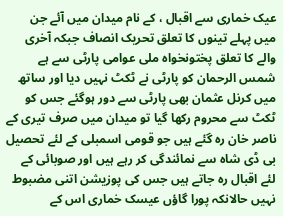عیک خماری سے اقبال ، کے نام میدان میں آئے جن میں پہلے تینوں کا تعلق تحریک انصاف جبکہ آخری والے کا تعلق پختونخواہ ملی عوامی پارٹی سے ہے شمس الرحمان کو پارٹی نے ٹکٹ نہیں دیا اور ساتھ میں کرنل عثمان بھی پارٹی سے دور ہوگئے جس کو ٹکٹ سے محروم رکھا گیا تو میدان میں صرف تیری کے ناصر خان رہ گئے ہیں جو قومی اسمبلی کے لئے تحصیل بی ڈی شاہ سے نمائندگی کر رہے ہیں اور صوبائی کے لئے اقبال رہ جاتے ہیں جس کی پوزیشن اتنی مضبوط نہیں حالانکہ پورا گاؤں عیسک خماری اس کے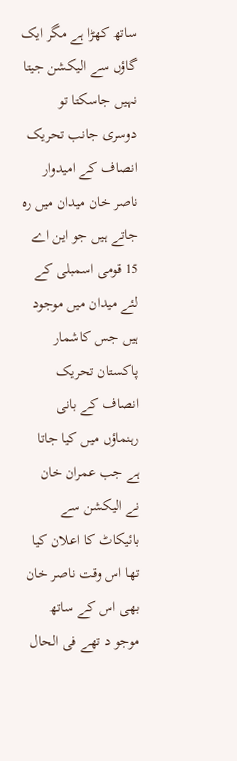ساتھ کھڑا ہے مگر ایک گاؤں سے الیکشن جیتا نہیں جاسکتا تو دوسری جانب تحریک انصاف کے امیدوار ناصر خان میدان میں رہ جاتے ہیں جو این اے 15 قومی اسمبلی کے لئے میدان میں موجود ہیں جس کاشمار پاکستان تحریک انصاف کے بانی رہنماؤں میں کیا جاتا ہے جب عمران خان نے الیکشن سے بائیکاٹ کا اعلان کیا تھا اس وقت ناصر خان بھی اس کے ساتھ موجو د تھے فی الحال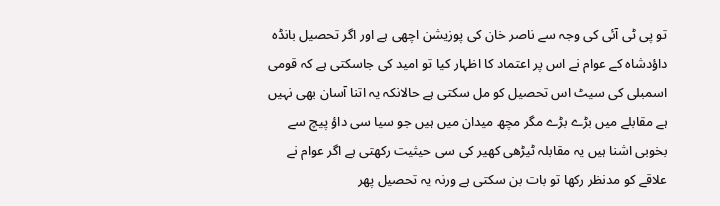تو پی ٹی آئی کی وجہ سے ناصر خان کی پوزیشن اچھی ہے اور اگر تحصیل بانڈہ داؤدشاہ کے عوام نے اس پر اعتماد کا اظہار کیا تو امید کی جاسکتی ہے کہ قومی اسمبلی کی سیٹ اس تحصیل کو مل سکتی ہے حالانکہ یہ اتنا آسان بھی نہیں ہے مقابلے میں بڑے بڑے مگر مچھ میدان میں ہیں جو سیا سی داؤ پیچ سے بخوبی اشنا ہیں یہ مقابلہ ٹیڑھی کھیر کی سی حیثیت رکھتی ہے اگر عوام نے علاقے کو مدنظر رکھا تو بات بن سکتی ہے ورنہ یہ تحصیل پھر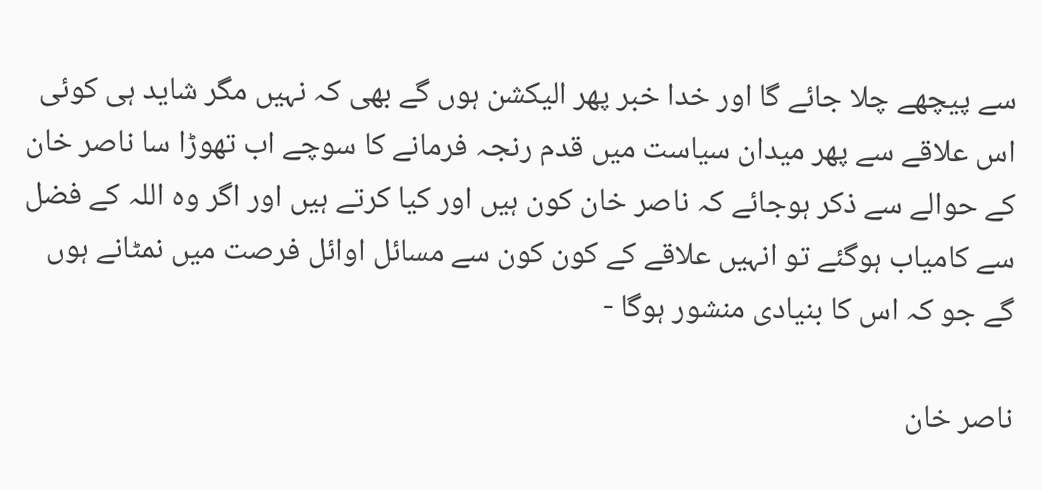سے پیچھے چلا جائے گا اور خدا خبر پھر الیکشن ہوں گے بھی کہ نہیں مگر شاید ہی کوئی اس علاقے سے پھر میدان سیاست میں قدم رنجہ فرمانے کا سوچے اب تھوڑا سا ناصر خان کے حوالے سے ذکر ہوجائے کہ ناصر خان کون ہیں اور کیا کرتے ہیں اور اگر وہ اللہ کے فضل سے کامیاب ہوگئے تو انہیں علاقے کے کون کون سے مسائل اوائل فرصت میں نمٹانے ہوں گے جو کہ اس کا بنیادی منشور ہوگا -

ناصر خان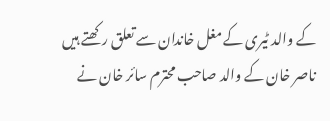کے والد ٹیری کے مغل خاندان سے تعلق رکھتے ہیں ناصر خان کے والد صاحب محترم سائر خان نے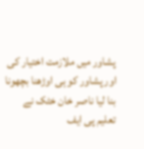پشاور میں ملازمت اختیار کی اور پشاور کو ہی اوڑھنا بچھونا بنا لیا ناصر خان خٹک نے تعلیم پی ایف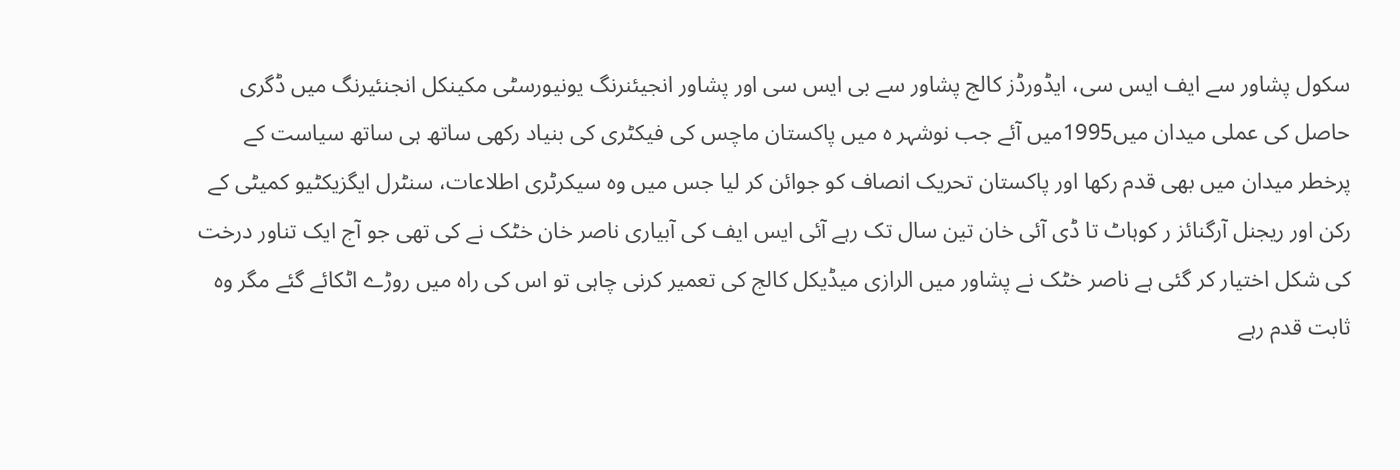سکول پشاور سے ایف ایس سی، ایڈورڈز کالج پشاور سے بی ایس سی اور پشاور انجیئنرنگ یونیورسٹی مکینکل انجنئیرنگ میں ڈگری حاصل کی عملی میدان میں1995میں آئے جب نوشہر ہ میں پاکستان ماچس کی فیکٹری کی بنیاد رکھی ساتھ ہی ساتھ سیاست کے پرخطر میدان میں بھی قدم رکھا اور پاکستان تحریک انصاف کو جوائن کر لیا جس میں وہ سیکرٹری اطلاعات، سنٹرل ایگزیکٹیو کمیٹی کے رکن اور ریجنل آرگنائز ر کوہاٹ تا ڈی آئی خان تین سال تک رہے آئی ایس ایف کی آبیاری ناصر خان خٹک نے کی تھی جو آج ایک تناور درخت کی شکل اختیار کر گئی ہے ناصر خٹک نے پشاور میں الرازی میڈیکل کالج کی تعمیر کرنی چاہی تو اس کی راہ میں روڑے اٹکائے گئے مگر وہ ثابت قدم رہے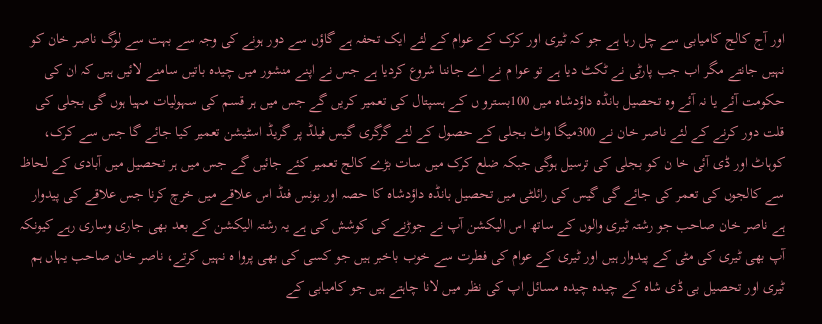اور آج کالج کامیابی سے چل رہا ہے جو کہ ٹیری اور کرک کے عوام کے لئے ایک تحفہ ہے گاؤں سے دور ہونے کی وجہ سے بہت سے لوگ ناصر خان کو نہیں جانتے مگر اب جب پارٹی نے ٹکٹ دیا ہے تو عوا م نے اے جاننا شروع کردیا ہے جس نے اپنے منشور میں چیدہ باتیں سامنے لائیں ہیں کہ ان کی حکومت آئے یا نہ آئے وہ تحصیل بانڈہ داؤدشاہ میں 100بسترو ں کے ہسپتال کی تعمیر کریں گے جس میں ہر قسم کی سہولیات مہیا ہوں گی بجلی کی قلت دور کرنے کے لئے ناصر خان نے 300میگا واٹ بجلی کے حصول کے لئے گرگری گیس فیلڈ پر گریڈ اسٹیشن تعمیر کیا جائے گا جس سے کرک، کوہاٹ اور ڈی آئی خا ن کو بجلی کی ترسیل ہوگی جبکہ ضلع کرک میں سات بڑے کالج تعمیر کئے جائیں گے جس میں ہر تحصیل میں آبادی کے لحاظ سے کالجوں کی تعمر کی جائے گی گیس کی رائلٹی میں تحصیل بانڈہ داؤدشاہ کا حصہ اور بونس فنڈ اس علاقے میں خرچ کرنا جس علاقے کی پیدوار ہے ناصر خان صاحب جو رشتہ ٹیری والوں کے ساتھ اس الیکشن آپ نے جوڑنے کی کوشش کی ہے یہ رشتہ الیکشن کے بعد بھی جاری وساری رہے کیونکہ آپ بھی ٹیری کی مٹی کے پیدوار ہیں اور ٹیری کے عوام کی فطرت سے خوب باخبر ہیں جو کسی کی بھی پروا ہ نہیں کرتے، ناصر خان صاحب یہاں ہم ٹیری اور تحصیل بی ڈی شاہ کے چیدہ چیدہ مسائل اپ کی نظر میں لانا چاہتے ہیں جو کامیابی کے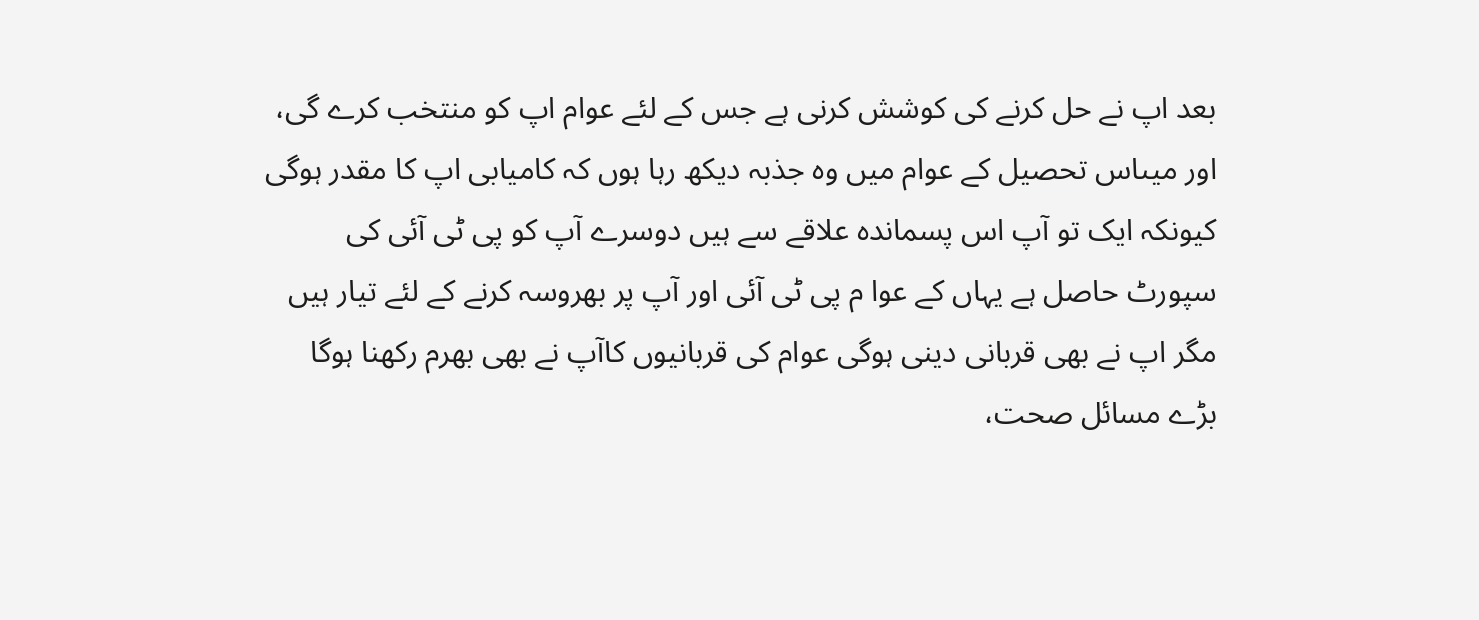بعد اپ نے حل کرنے کی کوشش کرنی ہے جس کے لئے عوام اپ کو منتخب کرے گی، اور میںاس تحصیل کے عوام میں وہ جذبہ دیکھ رہا ہوں کہ کامیابی اپ کا مقدر ہوگی کیونکہ ایک تو آپ اس پسماندہ علاقے سے ہیں دوسرے آپ کو پی ٹی آئی کی سپورٹ حاصل ہے یہاں کے عوا م پی ٹی آئی اور آپ پر بھروسہ کرنے کے لئے تیار ہیں مگر اپ نے بھی قربانی دینی ہوگی عوام کی قربانیوں کاآپ نے بھی بھرم رکھنا ہوگا بڑے مسائل صحت،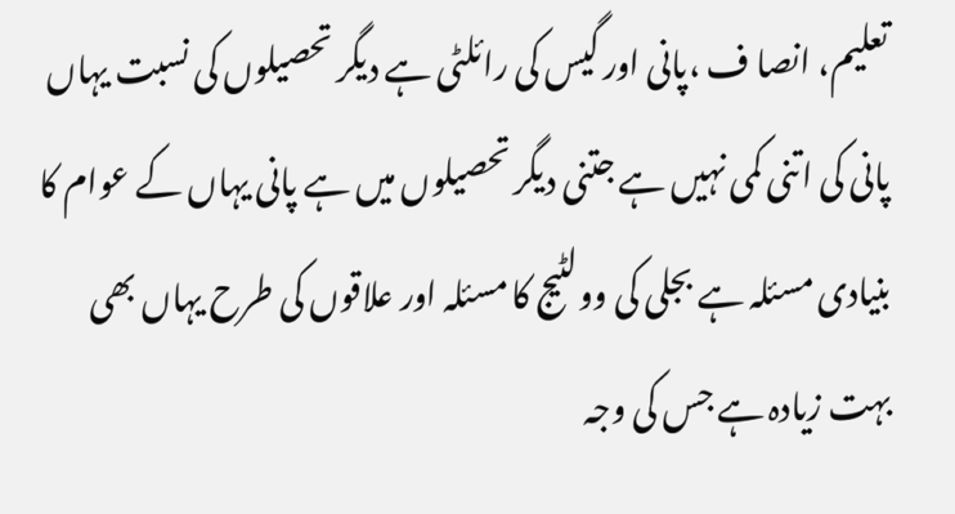تعلیم، انصا ف ،پانی اور گیس کی رائلٹی ہے دیگر تحصیلوں کی نسبت یہاں پانی کی اتنی کمی نہیں ہے جتنی دیگر تحصیلوں میں ہے پانی یہاں کے عوام کا بنیادی مسئلہ ہے بجلی کی وولٹیج کا مسئلہ اور علاقوں کی طرح یہاں بھی بہت زیادہ ہے جس کی وجہ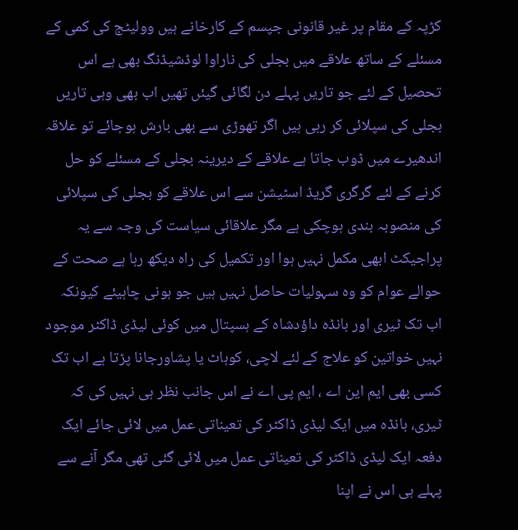کڑپہ کے مقام پر غیر قانونی جپسم کے کارخانے ہیں وولیٹج کی کمی کے مسئلے کے ساتھ علاقے میں بجلی کی ناراوا لوڈشیڈنگ بھی ہے اس تحصیل کے لئے جو تاریں پہلے دن لگائی گیئں تھیں اب بھی وہی تاریں بجلی کی سپلائی کر رہی ہیں اگر تھوڑی سے بھی بارش ہوجائے تو علاقہ اندھیرے میں ڈوب جاتا ہے علاقے کے دیرینہ بجلی کے مسئلے کو حل کرنے کے لئے گرگری گریڈ اسٹیشن سے اس علاقے کو بجلی کی سپلائی کی منصوبہ بندی ہوچکی ہے مگر علاقائی سیاست کی وجہ سے یہ پراجیکٹ ابھی مکمل نہیں ہوا اور تکمیل کی راہ دیکھ رہا ہے صحت کے حوالے عوام کو وہ سہولیات حاصل نہیں ہیں جو ہونی چاہیئے کیونکہ اب تک ٹیری اور بانڈہ داؤدشاہ کے ہسپتال میں کوئی لیڈی ڈاکٹر موجود نہیں خواتین کو علاج کے لئے لاچی، کوہاٹ یا پشاورجانا پڑتا ہے اب تک کسی بھی ایم این اے ، ایم پی اے نے اس جانب نظر ہی نہیں کی کہ ٹیری، بانڈہ میں ایک لیڈی ڈاکٹر کی تعیناتی عمل میں لائی جائے ایک دفعہ ایک لیڈی ڈاکٹر کی تعیناتی عمل میں لائی گئی تھی مگر آنے سے پہلے ہی اس نے اپنا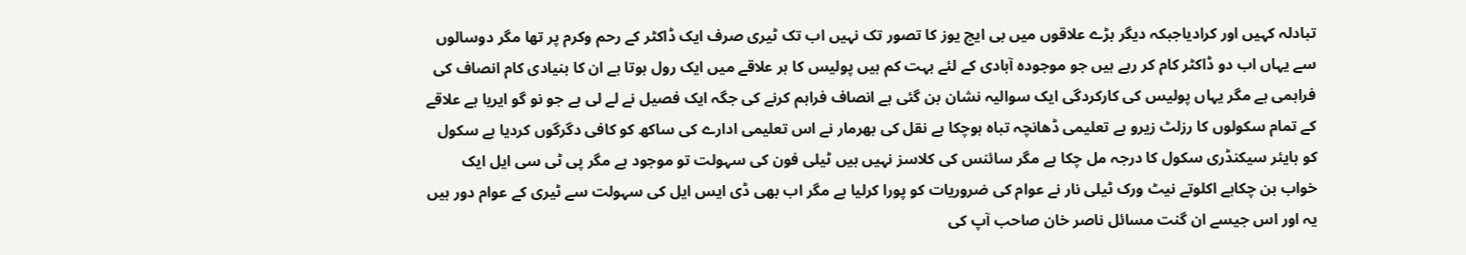تبادلہ کہیں اور کرادیاجبکہ دیگر بڑے علاقوں میں بی ایچ یوز کا تصور تک نہیں اب تک ٹیری صرف ایک ڈاکٹر کے رحم وکرم پر تھا مگر دوسالوں سے یہاں اب دو ڈاکٹر کام کر رہے ہیں جو موجودہ آبادی کے لئے بہت کم ہیں پولیس کا ہر علاقے میں ایک رول ہوتا ہے ان کا بنیادی کام انصاف کی فراہمی ہے مگر یہاں پولیس کی کارکردگی ایک سوالیہ نشان بن گئی ہے انصاف فراہم کرنے کی جگہ ایک فصیل نے لے لی ہے جو نو گو ایریا ہے علاقے کے تمام سکولوں کا رزلٹ زیرو ہے تعلیمی ڈھانچہ تباہ ہوچکا ہے نقل کی بھرمار نے اس تعلیمی ادارے کی ساکھ کو کافی دگرگوں کردیا ہے سکول کو ہایئر سیکنڈری سکول کا درجہ مل چکا ہے مگر سائنس کی کلاسز نہیں ہیں ٹیلی فون کی سہولت تو موجود ہے مگر پی ٹی سی ایل ایک خواب بن چکاہے اکلوتے نیٹ ورک ٹیلی نار نے عوام کی ضروریات کو پورا کرلیا ہے مگر اب بھی ڈی ایس ایل کی سہولت سے ٹیری کے عوام دور ہیں یہ اور اس جیسے ان گنت مسائل ناصر خان صاحب آپ کی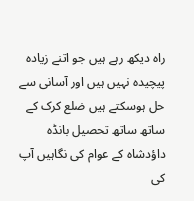راہ دیکھ رہے ہیں جو اتنے زیادہ پیچیدہ نہیں ہیں اور آسانی سے حل ہوسکتے ہیں ضلع کرک کے ساتھ ساتھ تحصیل بانڈہ داؤدشاہ کے عوام کی نگاہیں آپ کی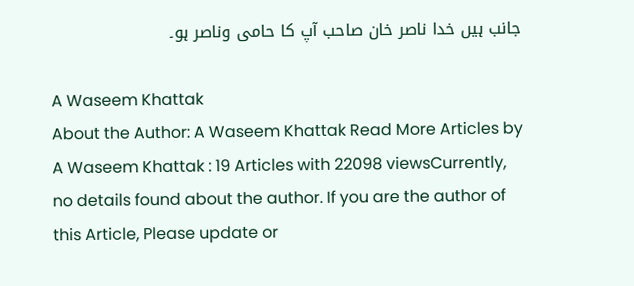جانب ہیں خدا ناصر خان صاحب آپ کا حامی وناصر ہو۔

A Waseem Khattak
About the Author: A Waseem Khattak Read More Articles by A Waseem Khattak : 19 Articles with 22098 viewsCurrently, no details found about the author. If you are the author of this Article, Please update or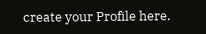create your Profile here.